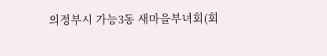의정부시 가능3동 새마을부녀회(회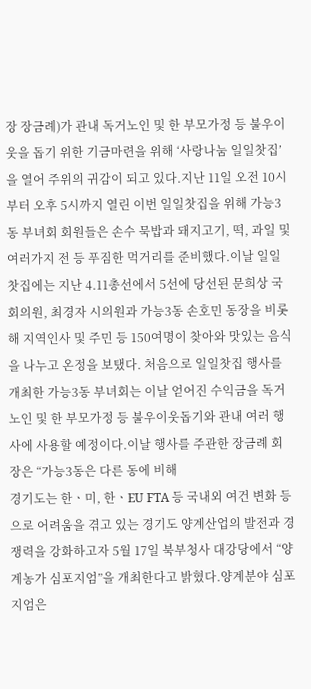장 장금례)가 관내 독거노인 및 한 부모가정 등 불우이웃을 돕기 위한 기금마련을 위해 ‘사랑나눔 일일찻집’을 열어 주위의 귀감이 되고 있다.지난 11일 오전 10시부터 오후 5시까지 열린 이번 일일찻집을 위해 가능3동 부녀회 회원들은 손수 묵밥과 돼지고기, 떡, 과일 및 여러가지 전 등 푸짐한 먹거리를 준비했다.이날 일일찻집에는 지난 4.11총선에서 5선에 당선된 문희상 국회의원, 최경자 시의원과 가능3동 손호민 동장을 비롯해 지역인사 및 주민 등 150여명이 찾아와 맛있는 음식을 나누고 온정을 보탰다. 처음으로 일일찻집 행사를 개최한 가능3동 부녀회는 이날 얻어진 수익금을 독거노인 및 한 부모가정 등 불우이웃돕기와 관내 여러 행사에 사용할 예정이다.이날 행사를 주관한 장금례 회장은 “가능3동은 다른 동에 비해
경기도는 한ㆍ미, 한ㆍEU FTA 등 국내외 여건 변화 등으로 어려움을 겪고 있는 경기도 양계산업의 발전과 경쟁력을 강화하고자 5월 17일 북부청사 대강당에서 “양계농가 심포지엄”을 개최한다고 밝혔다.양계분야 심포지엄은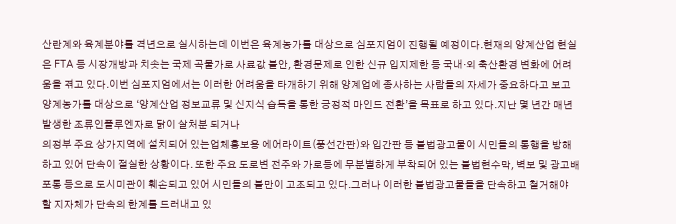산란계와 육계분야를 격년으로 실시하는데 이번은 육계농가를 대상으로 심포지엄이 진행될 예정이다.현재의 양계산업 현실은 FTA 등 시장개방과 치솟는 국제 곡물가로 사료값 불안, 환경문제로 인한 신규 입지제한 등 국내·외 축산환경 변화에 어려움을 겪고 있다.이번 심포지엄에서는 이러한 어려움을 타개하기 위해 양계업에 종사하는 사람들의 자세가 중요하다고 보고 양계농가를 대상으로 ‘양계산업 정보교류 및 신지식 습득을 통한 긍정적 마인드 전환’을 목표로 하고 있다.지난 몇 년간 매년 발생한 조류인플루엔자로 닭이 살처분 되거나
의정부 주요 상가지역에 설치되어 있는업체홍보용 에어라이트(풍선간판)와 입간판 등 불법광고물이 시민들의 통행을 방해하고 있어 단속이 절실한 상황이다. 또한 주요 도로변 전주와 가로등에 무분별하게 부착되어 있는 불법현수막, 벽보 및 광고배포통 등으로 도시미관이 훼손되고 있어 시민들의 불만이 고조되고 있다.그러나 이러한 불법광고물들을 단속하고 철거해야 할 지자체가 단속의 한계를 드러내고 있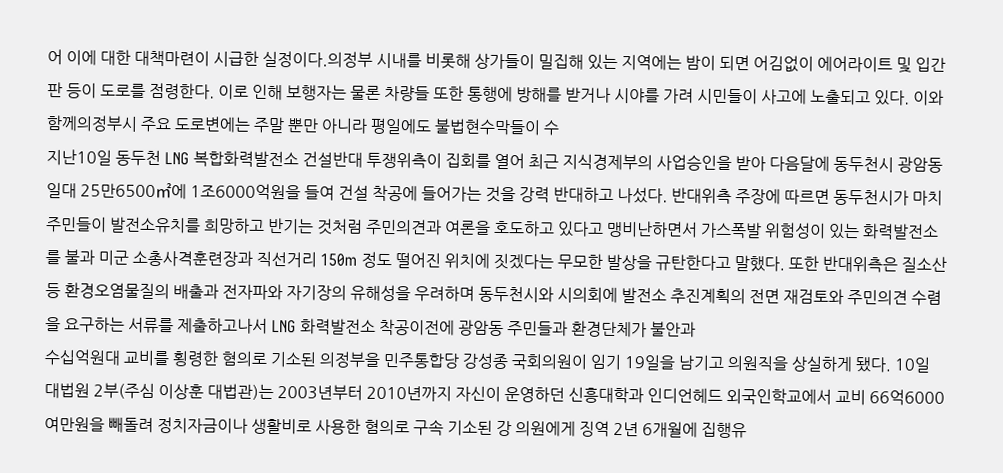어 이에 대한 대책마련이 시급한 실정이다.의정부 시내를 비롯해 상가들이 밀집해 있는 지역에는 밤이 되면 어김없이 에어라이트 및 입간판 등이 도로를 점령한다. 이로 인해 보행자는 물론 차량들 또한 통행에 방해를 받거나 시야를 가려 시민들이 사고에 노출되고 있다. 이와 함께의정부시 주요 도로변에는 주말 뿐만 아니라 평일에도 불법현수막들이 수
지난10일 동두천 LNG 복합화력발전소 건설반대 투쟁위측이 집회를 열어 최근 지식경제부의 사업승인을 받아 다음달에 동두천시 광암동 일대 25만6500㎡에 1조6000억원을 들여 건설 착공에 들어가는 것을 강력 반대하고 나섰다. 반대위측 주장에 따르면 동두천시가 마치 주민들이 발전소유치를 희망하고 반기는 것처럼 주민의견과 여론을 호도하고 있다고 맹비난하면서 가스폭발 위험성이 있는 화력발전소를 불과 미군 소총사격훈련장과 직선거리 150m 정도 떨어진 위치에 짓겠다는 무모한 발상을 규탄한다고 말했다. 또한 반대위측은 질소산등 환경오염물질의 배출과 전자파와 자기장의 유해성을 우려하며 동두천시와 시의회에 발전소 추진계획의 전면 재검토와 주민의견 수렴을 요구하는 서류를 제출하고나서 LNG 화력발전소 착공이전에 광암동 주민들과 환경단체가 불안과
수십억원대 교비를 횡령한 혐의로 기소된 의정부을 민주통합당 강성종 국회의원이 임기 19일을 남기고 의원직을 상실하게 됐다. 10일 대법원 2부(주심 이상훈 대법관)는 2003년부터 2010년까지 자신이 운영하던 신흥대학과 인디언헤드 외국인학교에서 교비 66억6000여만원을 빼돌려 정치자금이나 생활비로 사용한 혐의로 구속 기소된 강 의원에게 징역 2년 6개월에 집행유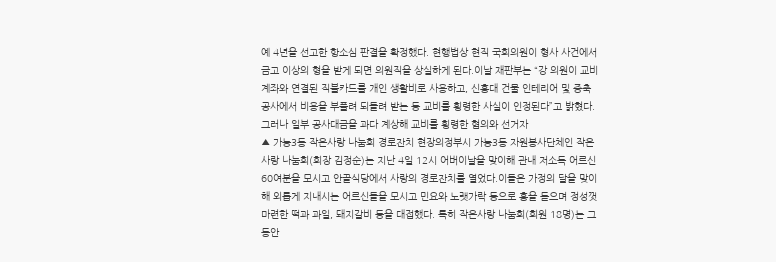예 4년을 선고한 항소심 판결을 확정했다. 현행법상 현직 국회의원이 형사 사건에서 금고 이상의 형을 받게 되면 의원직을 상실하게 된다.이날 재판부는 “강 의원이 교비 계좌와 연결된 직불카드를 개인 생활비로 사용하고, 신흥대 건물 인테리어 및 증축공사에서 비용을 부풀려 되돌려 받는 등 교비를 횡령한 사실이 인정된다”고 밝혔다.그러나 일부 공사대금을 과다 계상해 교비를 횡령한 혐의와 선거자
▲ 가능3동 작은사랑 나눔회 경로잔치 현장의정부시 가능3동 자원봉사단체인 작은사랑 나눔회(회장 김정순)는 지난 4일 12시 어버이날을 맞이해 관내 저소득 어르신 60여분을 모시고 안골식당에서 사랑의 경로잔치를 열었다.이들은 가정의 달을 맞이해 외롭게 지내시는 어르신들을 모시고 민요와 노랫가락 등으로 흥을 돋으며 정성껏 마련한 떡과 과일, 돼지갈비 등을 대접했다. 특히 작은사랑 나눔회(회원 18명)는 그동안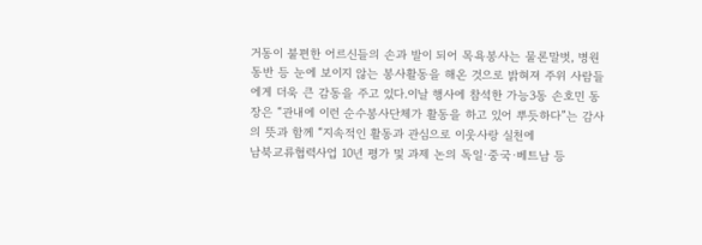거동이 불편한 어르신들의 손과 발이 되어 목욕봉사는 물론말벗, 병원 동반 등 눈에 보이지 않는 봉사활동을 해온 것으로 밝혀져 주위 사람들에게 더욱 큰 감동을 주고 있다.이날 행사에 참석한 가능3동 손호민 동장은 “관내에 이런 순수봉사단체가 활동을 하고 있어 뿌듯하다”는 감사의 뜻과 함께 “지속적인 활동과 관심으로 이웃사랑 실천에
남북교류협력사업 10년 평가 및 과제 논의 독일·중국·베트남 등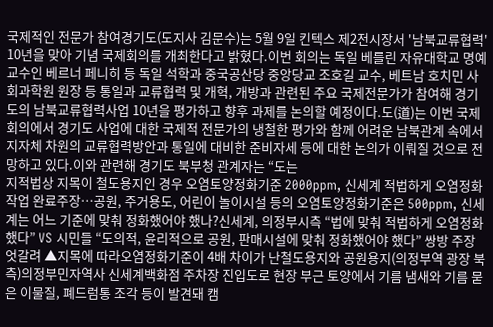국제적인 전문가 참여경기도(도지사 김문수)는 5월 9일 킨텍스 제2전시장서 '남북교류협력' 10년을 맞아 기념 국제회의를 개최한다고 밝혔다.이번 회의는 독일 베를린 자유대학교 명예교수인 베르너 페니히 등 독일 석학과 중국공산당 중앙당교 조호길 교수, 베트남 호치민 사회과학원 원장 등 통일과 교류협력 및 개혁, 개방과 관련된 주요 국제전문가가 참여해 경기도의 남북교류협력사업 10년을 평가하고 향후 과제를 논의할 예정이다.도(道)는 이번 국제회의에서 경기도 사업에 대한 국제적 전문가의 냉철한 평가와 함께 어려운 남북관계 속에서 지자체 차원의 교류협력방안과 통일에 대비한 준비자세 등에 대한 논의가 이뤄질 것으로 전망하고 있다.이와 관련해 경기도 북부청 관계자는 “도는
지적법상 지목이 철도용지인 경우 오염토양정화기준 2000ppm, 신세계 적법하게 오염정화작업 완료주장…공원, 주거용도, 어린이 놀이시설 등의 오염토양정화기준은 500ppm, 신세계는 어느 기준에 맞춰 정화했어야 했나?신세계, 의정부시측 “법에 맞춰 적법하게 오염정화했다” VS 시민들 “도의적, 윤리적으로 공원, 판매시설에 맞춰 정화했어야 했다” 쌍방 주장 엇갈려 ▲지목에 따라오염정화기준이 4배 차이가 난철도용지와 공원용지(의정부역 광장 북측)의정부민자역사 신세계백화점 주차장 진입도로 현장 부근 토양에서 기름 냄새와 기름 묻은 이물질, 폐드럼통 조각 등이 발견돼 캠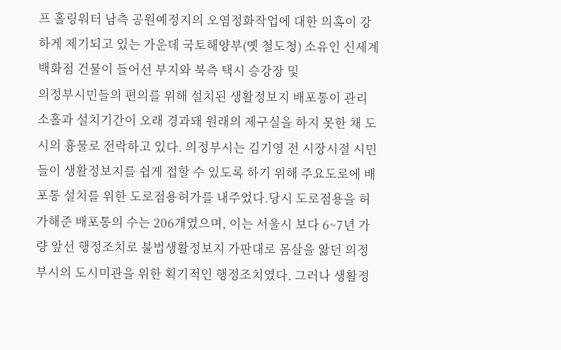프 홀링워터 남측 공원예정지의 오염정화작업에 대한 의혹이 강하게 제기되고 있는 가운데 국토해양부(옛 철도청) 소유인 신세계백화점 건물이 들어선 부지와 북측 택시 승강장 및
의정부시민들의 편의를 위해 설치된 생활정보지 배포통이 관리 소홀과 설치기간이 오래 경과돼 원래의 제구실을 하지 못한 채 도시의 흉물로 전락하고 있다. 의정부시는 김기영 전 시장시절 시민들이 생활정보지를 쉽게 접할 수 있도록 하기 위해 주요도로에 배포통 설치를 위한 도로점용허가를 내주었다.당시 도로점용을 허가해준 배포통의 수는 206개였으며, 이는 서울시 보다 6~7년 가량 앞선 행정조치로 불법생활정보지 가판대로 몸살을 앓던 의정부시의 도시미관을 위한 획기적인 행정조치였다. 그러나 생활정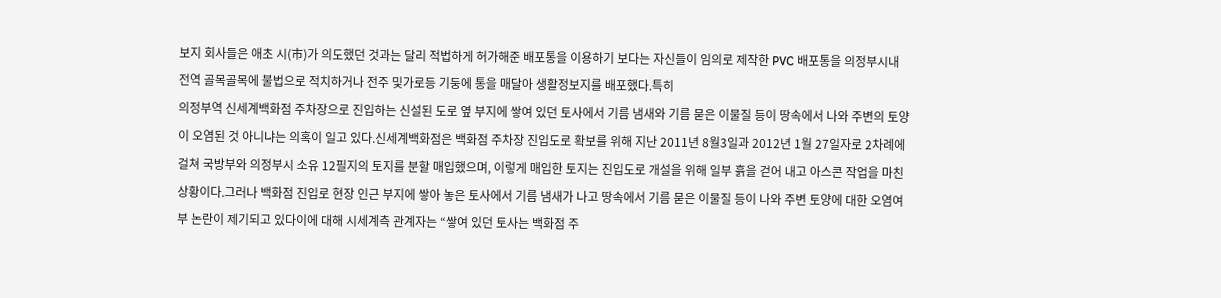보지 회사들은 애초 시(市)가 의도했던 것과는 달리 적법하게 허가해준 배포통을 이용하기 보다는 자신들이 임의로 제작한 PVC 배포통을 의정부시내 전역 골목골목에 불법으로 적치하거나 전주 및가로등 기둥에 통을 매달아 생활정보지를 배포했다.특히
의정부역 신세계백화점 주차장으로 진입하는 신설된 도로 옆 부지에 쌓여 있던 토사에서 기름 냄새와 기름 묻은 이물질 등이 땅속에서 나와 주변의 토양이 오염된 것 아니냐는 의혹이 일고 있다.신세계백화점은 백화점 주차장 진입도로 확보를 위해 지난 2011년 8월3일과 2012년 1월 27일자로 2차례에 걸쳐 국방부와 의정부시 소유 12필지의 토지를 분할 매입했으며, 이렇게 매입한 토지는 진입도로 개설을 위해 일부 흙을 걷어 내고 아스콘 작업을 마친 상황이다.그러나 백화점 진입로 현장 인근 부지에 쌓아 놓은 토사에서 기름 냄새가 나고 땅속에서 기름 묻은 이물질 등이 나와 주변 토양에 대한 오염여부 논란이 제기되고 있다이에 대해 시세계측 관계자는 “쌓여 있던 토사는 백화점 주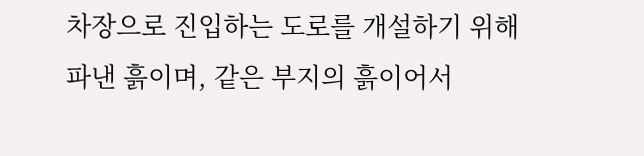차장으로 진입하는 도로를 개설하기 위해 파낸 흙이며, 같은 부지의 흙이어서